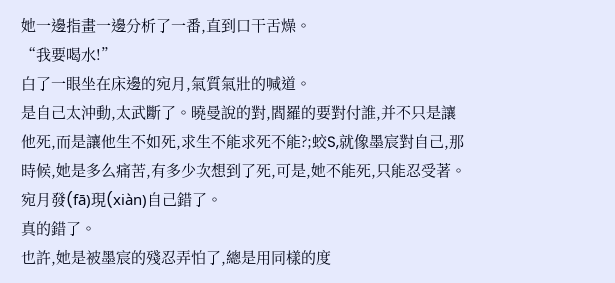她一邊指畫一邊分析了一番,直到口干舌燥。
“我要喝水!”
白了一眼坐在床邊的宛月,氣質氣壯的喊道。
是自己太沖動,太武斷了。曉曼說的對,閻羅的要對付誰,并不只是讓他死,而是讓他生不如死,求生不能求死不能?;蛟S,就像墨宸對自己,那時候,她是多么痛苦,有多少次想到了死,可是,她不能死,只能忍受著。
宛月發(fā)現(xiàn)自己錯了。
真的錯了。
也許,她是被墨宸的殘忍弄怕了,總是用同樣的度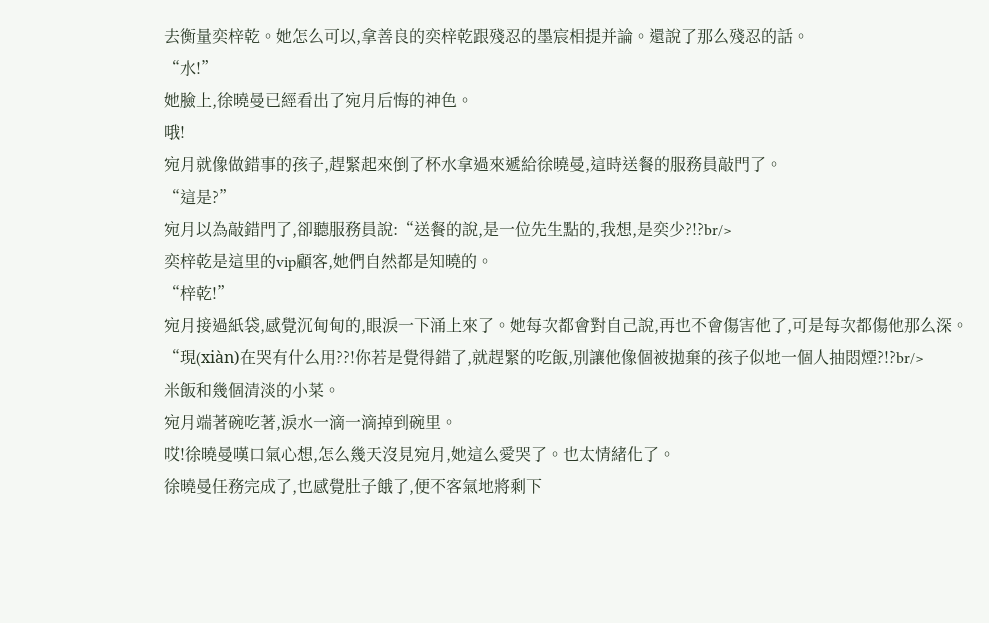去衡量奕梓乾。她怎么可以,拿善良的奕梓乾跟殘忍的墨宸相提并論。還說了那么殘忍的話。
“水!”
她臉上,徐曉曼已經看出了宛月后悔的神色。
哦!
宛月就像做錯事的孩子,趕緊起來倒了杯水拿過來遞給徐曉曼,這時送餐的服務員敲門了。
“這是?”
宛月以為敲錯門了,卻聽服務員說:“送餐的說,是一位先生點的,我想,是奕少?!?br/>
奕梓乾是這里的vip顧客,她們自然都是知曉的。
“梓乾!”
宛月接過紙袋,感覺沉甸甸的,眼淚一下涌上來了。她每次都會對自己說,再也不會傷害他了,可是每次都傷他那么深。
“現(xiàn)在哭有什么用??!你若是覺得錯了,就趕緊的吃飯,別讓他像個被拋棄的孩子似地一個人抽悶煙?!?br/>
米飯和幾個清淡的小菜。
宛月端著碗吃著,淚水一滴一滴掉到碗里。
哎!徐曉曼嘆口氣心想,怎么幾天沒見宛月,她這么愛哭了。也太情緒化了。
徐曉曼任務完成了,也感覺肚子餓了,便不客氣地將剩下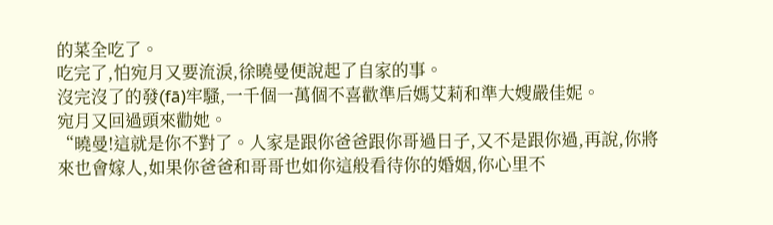的菜全吃了。
吃完了,怕宛月又要流淚,徐曉曼便說起了自家的事。
沒完沒了的發(fā)牢騷,一千個一萬個不喜歡準后媽艾莉和準大嫂嚴佳妮。
宛月又回過頭來勸她。
“曉曼!這就是你不對了。人家是跟你爸爸跟你哥過日子,又不是跟你過,再說,你將來也會嫁人,如果你爸爸和哥哥也如你這般看待你的婚姻,你心里不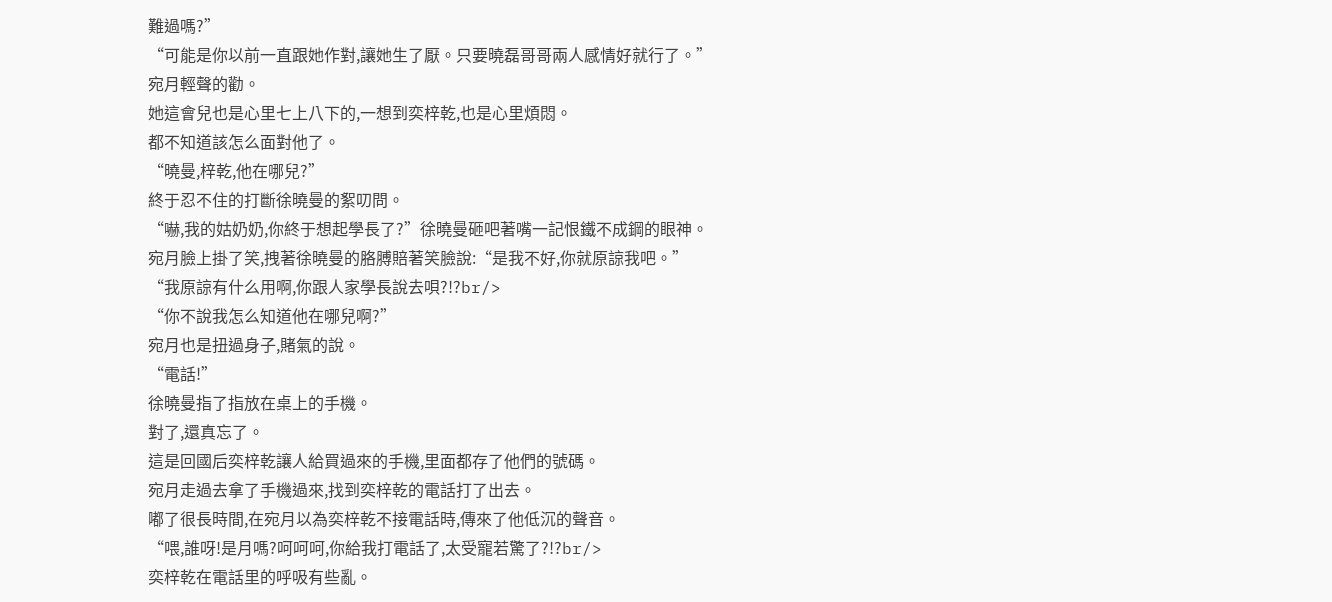難過嗎?”
“可能是你以前一直跟她作對,讓她生了厭。只要曉磊哥哥兩人感情好就行了。”
宛月輕聲的勸。
她這會兒也是心里七上八下的,一想到奕梓乾,也是心里煩悶。
都不知道該怎么面對他了。
“曉曼,梓乾,他在哪兒?”
終于忍不住的打斷徐曉曼的絮叨問。
“嚇,我的姑奶奶,你終于想起學長了?”徐曉曼砸吧著嘴一記恨鐵不成鋼的眼神。
宛月臉上掛了笑,拽著徐曉曼的胳膊賠著笑臉說:“是我不好,你就原諒我吧。”
“我原諒有什么用啊,你跟人家學長說去唄?!?br/>
“你不說我怎么知道他在哪兒啊?”
宛月也是扭過身子,賭氣的說。
“電話!”
徐曉曼指了指放在桌上的手機。
對了,還真忘了。
這是回國后奕梓乾讓人給買過來的手機,里面都存了他們的號碼。
宛月走過去拿了手機過來,找到奕梓乾的電話打了出去。
嘟了很長時間,在宛月以為奕梓乾不接電話時,傳來了他低沉的聲音。
“喂,誰呀!是月嗎?呵呵呵,你給我打電話了,太受寵若驚了?!?br/>
奕梓乾在電話里的呼吸有些亂。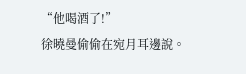“他喝酒了!”
徐曉曼偷偷在宛月耳邊說。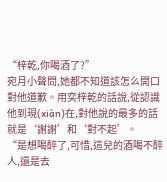“梓乾,你喝酒了?”
宛月小聲問,她都不知道該怎么開口對他道歉。用奕梓乾的話說,從認識他到現(xiàn)在,對他說的最多的話就是‘謝謝’和‘對不起’。
“是想喝醉了,可惜,這兒的酒喝不醉人,還是去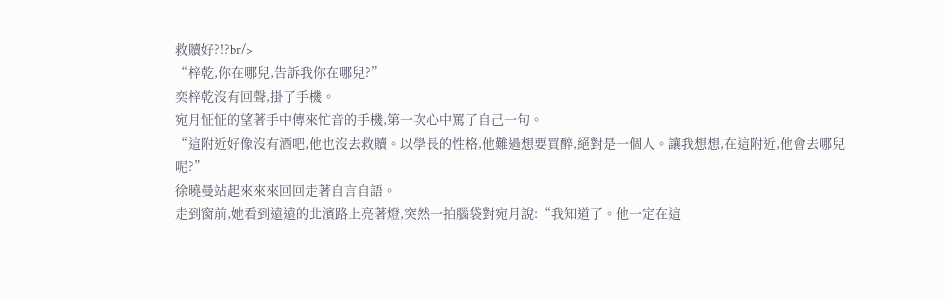救贖好?!?br/>
“梓乾,你在哪兒,告訴我你在哪兒?”
奕梓乾沒有回聲,掛了手機。
宛月怔怔的望著手中傳來忙音的手機,第一次心中罵了自己一句。
“這附近好像沒有酒吧,他也沒去救贖。以學長的性格,他難過想要買醉,絕對是一個人。讓我想想,在這附近,他會去哪兒呢?”
徐曉曼站起來來來回回走著自言自語。
走到窗前,她看到遠遠的北濱路上亮著燈,突然一拍腦袋對宛月說:“我知道了。他一定在這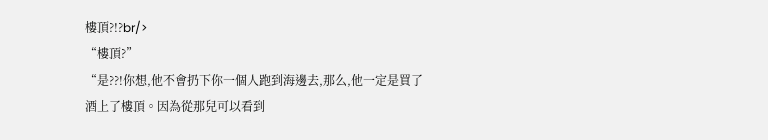樓頂?!?br/>
“樓頂?”
“是??!你想,他不會扔下你一個人跑到海邊去,那么,他一定是買了酒上了樓頂。因為從那兒可以看到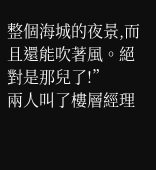整個海城的夜景,而且還能吹著風。絕對是那兒了!”
兩人叫了樓層經理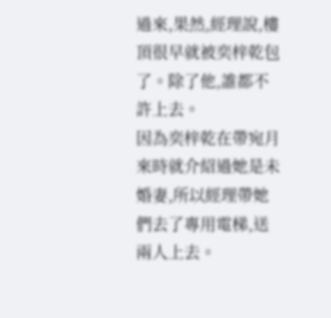過來,果然,經理說,樓頂很早就被奕梓乾包了。除了他,誰都不許上去。
因為奕梓乾在帶宛月來時就介紹過她是未婚妻,所以經理帶她們去了專用電梯,送兩人上去。